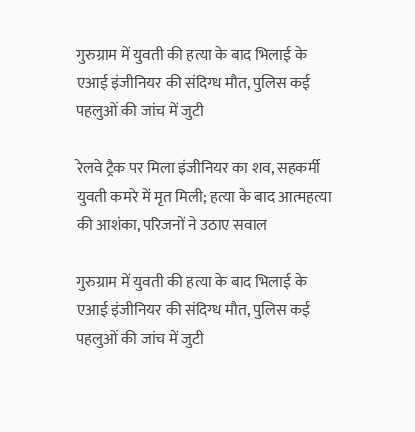गुरुग्राम में युवती की हत्या के बाद भिलाई के एआई इंजीनियर की संदिग्ध मौत, पुलिस कई पहलुओं की जांच में जुटी

रेलवे ट्रैक पर मिला इंजीनियर का शव, सहकर्मी युवती कमरे में मृत मिली; हत्या के बाद आत्महत्या की आशंका, परिजनों ने उठाए सवाल

गुरुग्राम में युवती की हत्या के बाद भिलाई के एआई इंजीनियर की संदिग्ध मौत, पुलिस कई पहलुओं की जांच में जुटी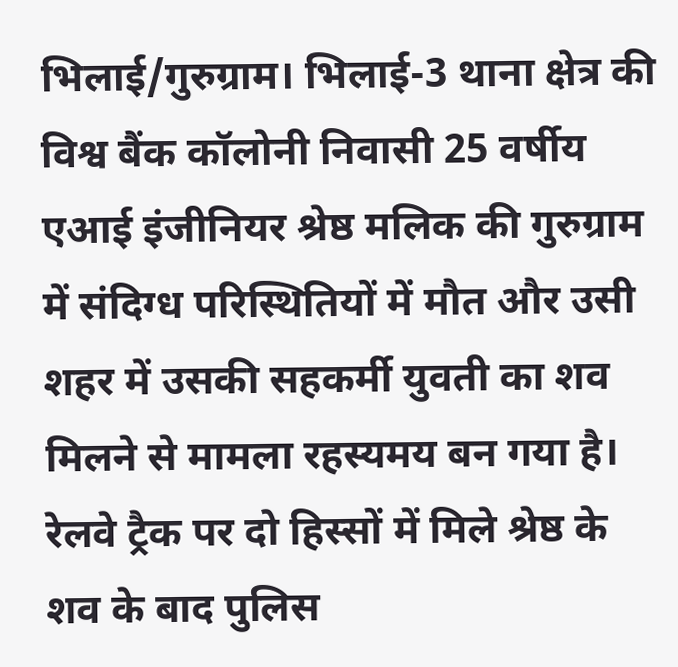भिलाई/गुरुग्राम। भिलाई-3 थाना क्षेत्र की विश्व बैंक कॉलोनी निवासी 25 वर्षीय एआई इंजीनियर श्रेष्ठ मलिक की गुरुग्राम में संदिग्ध परिस्थितियों में मौत और उसी शहर में उसकी सहकर्मी युवती का शव मिलने से मामला रहस्यमय बन गया है। रेलवे ट्रैक पर दो हिस्सों में मिले श्रेष्ठ के शव के बाद पुलिस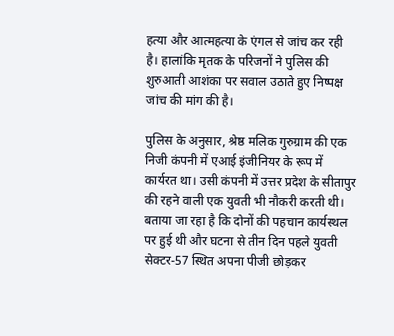हत्या और आत्महत्या के एंगल से जांच कर रही है। हालांकि मृतक के परिजनों ने पुलिस की शुरुआती आशंका पर सवाल उठाते हुए निष्पक्ष जांच की मांग की है।

पुलिस के अनुसार, श्रेष्ठ मलिक गुरुग्राम की एक निजी कंपनी में एआई इंजीनियर के रूप में कार्यरत था। उसी कंपनी में उत्तर प्रदेश के सीतापुर की रहने वाली एक युवती भी नौकरी करती थी। बताया जा रहा है कि दोनों की पहचान कार्यस्थल पर हुई थी और घटना से तीन दिन पहले युवती सेक्टर-57 स्थित अपना पीजी छोड़कर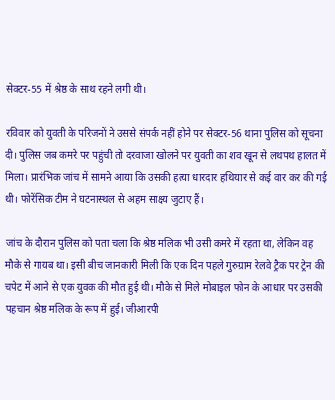सेक्टर-55 में श्रेष्ठ के साथ रहने लगी थी।

रविवार को युवती के परिजनों ने उससे संपर्क नहीं होने पर सेक्टर-56 थाना पुलिस को सूचना दी। पुलिस जब कमरे पर पहुंची तो दरवाजा खोलने पर युवती का शव खून से लथपथ हालत में मिला। प्रारंभिक जांच में सामने आया कि उसकी हत्या धारदार हथियार से कई वार कर की गई थी। फोरेंसिक टीम ने घटनास्थल से अहम साक्ष्य जुटाए हैं।

जांच के दौरान पुलिस को पता चला कि श्रेष्ठ मलिक भी उसी कमरे में रहता था, लेकिन वह मौके से गायब था। इसी बीच जानकारी मिली कि एक दिन पहले गुरुग्राम रेलवे ट्रैक पर ट्रेन की चपेट में आने से एक युवक की मौत हुई थी। मौके से मिले मोबाइल फोन के आधार पर उसकी पहचान श्रेष्ठ मलिक के रूप में हुई। जीआरपी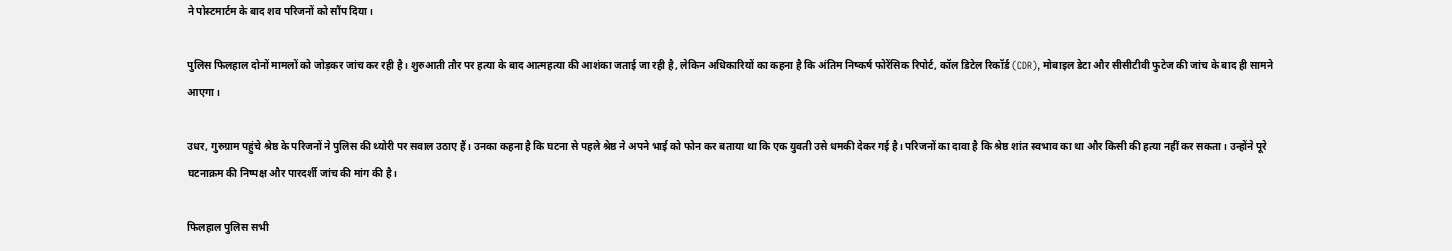ने पोस्टमार्टम के बाद शव परिजनों को सौंप दिया।

पुलिस फिलहाल दोनों मामलों को जोड़कर जांच कर रही है। शुरुआती तौर पर हत्या के बाद आत्महत्या की आशंका जताई जा रही है, लेकिन अधिकारियों का कहना है कि अंतिम निष्कर्ष फोरेंसिक रिपोर्ट, कॉल डिटेल रिकॉर्ड (CDR), मोबाइल डेटा और सीसीटीवी फुटेज की जांच के बाद ही सामने आएगा।

उधर, गुरुग्राम पहुंचे श्रेष्ठ के परिजनों ने पुलिस की थ्योरी पर सवाल उठाए हैं। उनका कहना है कि घटना से पहले श्रेष्ठ ने अपने भाई को फोन कर बताया था कि एक युवती उसे धमकी देकर गई है। परिजनों का दावा है कि श्रेष्ठ शांत स्वभाव का था और किसी की हत्या नहीं कर सकता। उन्होंने पूरे घटनाक्रम की निष्पक्ष और पारदर्शी जांच की मांग की है।

फिलहाल पुलिस सभी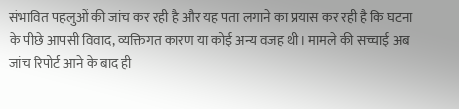संभावित पहलुओं की जांच कर रही है और यह पता लगाने का प्रयास कर रही है कि घटना के पीछे आपसी विवाद, व्यक्तिगत कारण या कोई अन्य वजह थी। मामले की सच्चाई अब जांच रिपोर्ट आने के बाद ही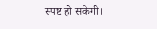स्पष्ट हो सकेगी।